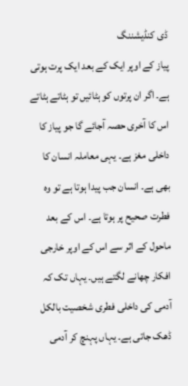ڈی کنڈیشننگ
پیاز کے اوپر ایک کے بعد ایک پرت ہوتی ہے۔ اگر ان پرتوں کو ہٹائیں تو ہٹاتے ہٹاتے اس کا آخری حصہ آجائے گا جو پیاز کا داخلی مغز ہے۔ یہی معاملہ انسان کا بھی ہے۔ انسان جب پیدا ہوتا ہے تو وہ فطرت صحیح پر ہوتا ہے۔ اس کے بعد ماحول کے اثر سے اس کے اوپر خارجی افکار چھانے لگتے ہیں۔ یہاں تک کہ آدمی کی داخلی فطری شخصیت بالکل ڈھک جاتی ہے۔ یہاں پہنچ کر آدمی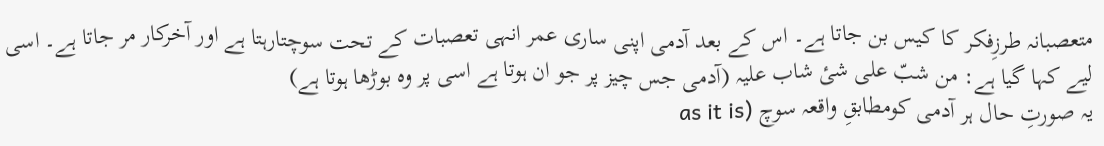متعصبانہ طرزِفکر کا کیس بن جاتا ہے۔ اس کے بعد آدمی اپنی ساری عمر انہی تعصبات کے تحت سوچتارہتا ہے اور آخرکار مر جاتا ہے۔ اسی لیے کہا گیا ہے: من شبّ علی شیٔ شاب علیہ (آدمی جس چیز پر جو ان ہوتا ہے اسی پر وہ بوڑھا ہوتا ہے)
یہ صورتِ حال ہر آدمی کومطابقِ واقعہ سوچ (as it is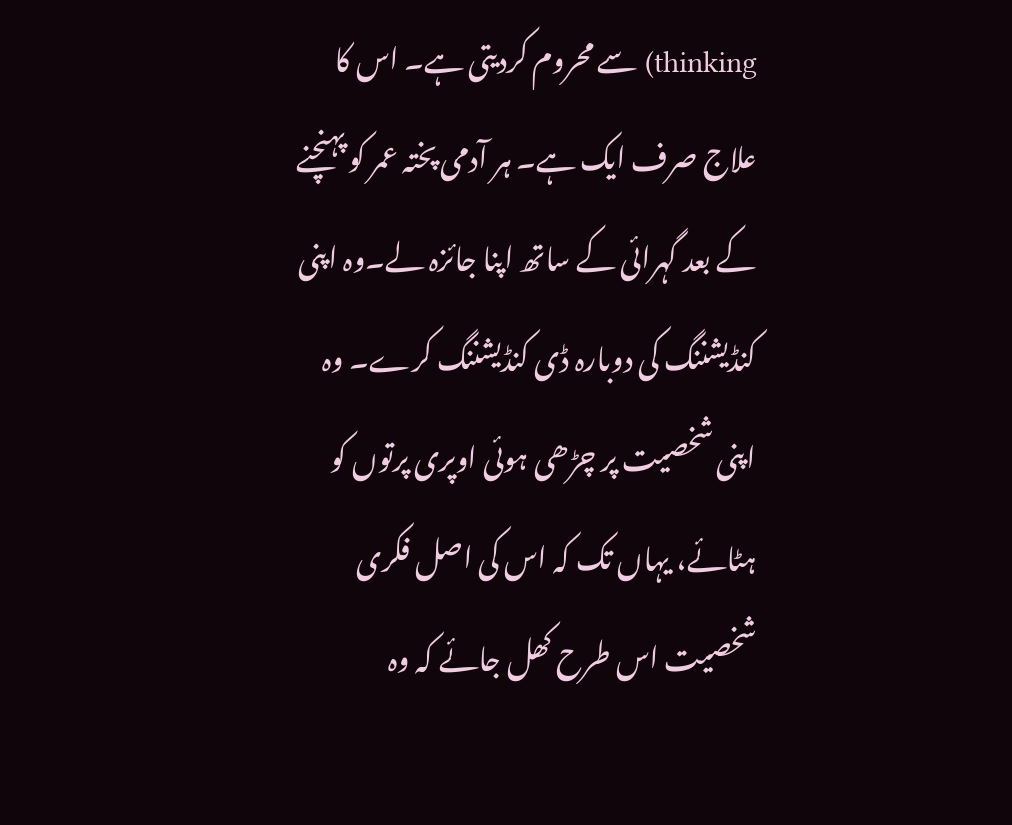thinking) سے محروم کردیتی ہے۔ اس کا علاج صرف ایک ہے۔ ہر آدمی پختہ عمر کو پہنچنے کے بعد گہرائی کے ساتھ اپنا جائزہ لے۔وہ اپنی کنڈیشننگ کی دوبارہ ڈی کنڈیشننگ کرے۔ وہ اپنی شخصیت پر چڑھی ہوئی اوپری پرتوں کو ہٹائے، یہاں تک کہ اس کی اصل فکری شخصیت اس طرح کھل جائے کہ وہ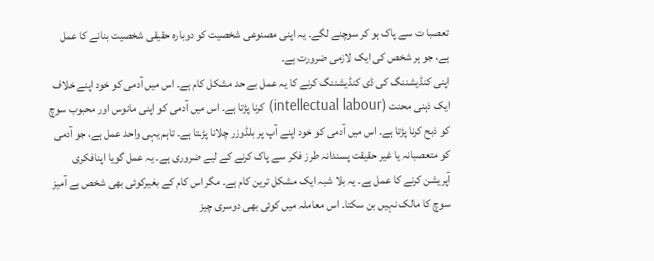تعصبا ت سے پاک ہو کر سوچنے لگے۔ یہ اپنی مصنوعی شخصیت کو دوبارہ حقیقی شخصیت بنانے کا عمل ہے، جو ہر شخص کی ایک لازمی ضرورت ہے۔
اپنی کنڈیشننگ کی ڈی کنڈیشننگ کرنے کا یہ عمل بے حد مشکل کام ہے۔ اس میں آدمی کو خود اپنے خلاف ایک ذہنی محنت (intellectual labour) کرنا پڑتا ہے۔ اس میں آدمی کو اپنی مانوس اور محبوب سوچ کو ذبح کرنا پڑتا ہے۔ اس میں آدمی کو خود اپنے آپ پر بلڈوزر چلانا پڑـتا ہے۔ تاہم یہی واحد عمل ہے، جو آدمی کو متعصبانہ یا غیر حقیقت پسندانہ طرز فکر سے پاک کرنے کے لیے ضروری ہے۔ یہ عمل گویا اپنافکری آپریشن کرنے کا عمل ہے۔ یہ بلا شبہ ایک مشکل ترین کام ہے۔ مگر اس کام کے بغیرکوئی بھی شخص بے آمیز سوچ کا مالک نہیں بن سکتا۔ اس معاملہ میں کوئی بھی دوسری چیز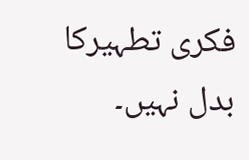فکری تطہیرکا بدل نہیں۔